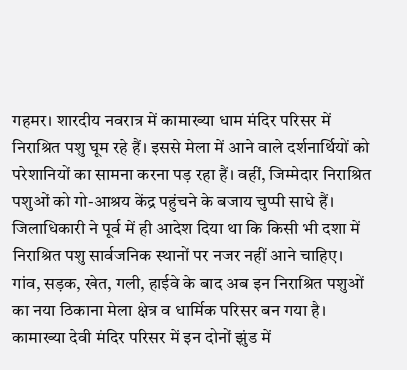गहमर। शारदीय नवरात्र में कामाख्या धाम मंदिर परिसर में निराश्रित पशु घूम रहे हैं। इससे मेला में आने वाले दर्शनार्थियों को परेशानियों का सामना करना पड़ रहा हैं। वहीं, जिम्मेदार निराश्रित पशुओं को गो-आश्रय केंद्र पहुंचने के बजाय चुप्पी साधे हैं। जिलाधिकारी ने पूर्व में ही आदेश दिया था कि किसी भी दशा में निराश्रित पशु सार्वजनिक स्थानों पर नजर नहीं आने चाहिए। गांव, सड़क, खेत, गली, हाईवे के बाद अब इन निराश्रित पशुओं का नया ठिकाना मेला क्षेत्र व धार्मिक परिसर बन गया है। कामाख्या देवी मंदिर परिसर में इन दोनों झुंड में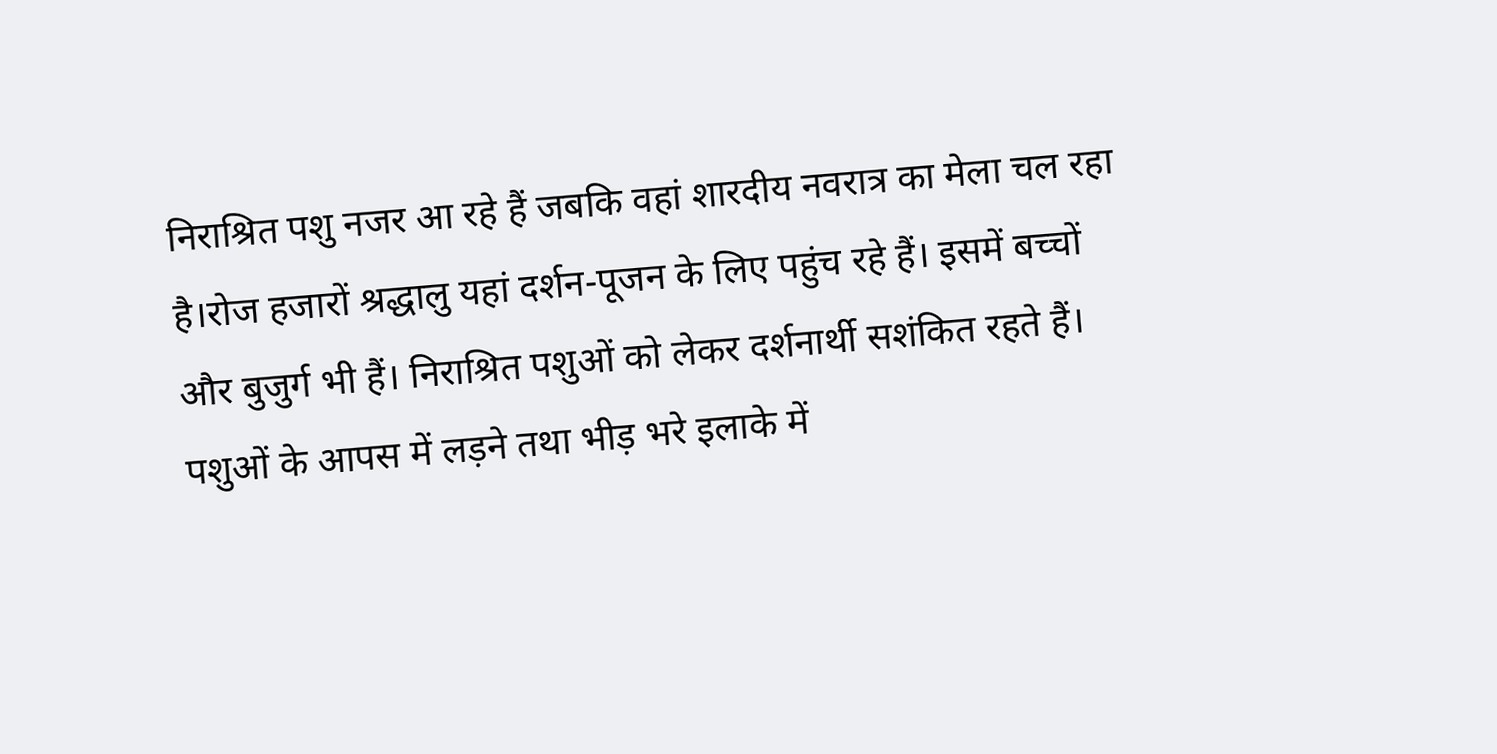निराश्रित पशु नजर आ रहे हैं जबकि वहां शारदीय नवरात्र का मेला चल रहा है।रोज हजारों श्रद्धालु यहां दर्शन-पूजन के लिए पहुंच रहे हैं। इसमें बच्चों और बुजुर्ग भी हैं। निराश्रित पशुओं को लेकर दर्शनार्थी सशंकित रहते हैं। पशुओं के आपस में लड़ने तथा भीड़ भरे इलाके में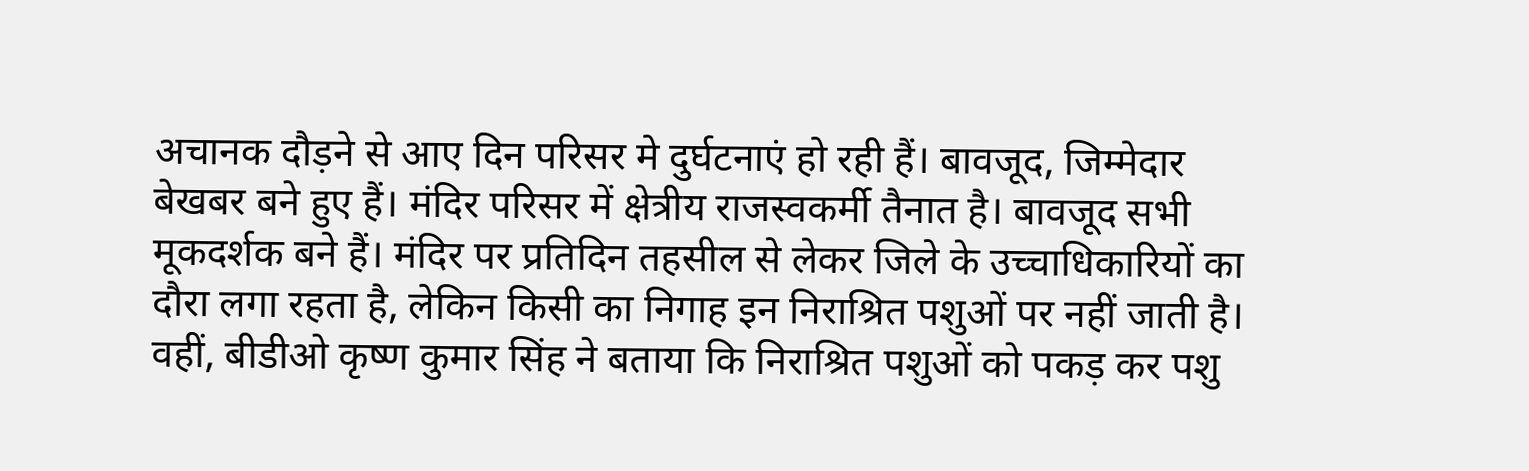अचानक दौड़ने से आए दिन परिसर मे दुर्घटनाएं हो रही हैं। बावजूद, जिम्मेदार बेखबर बने हुए हैं। मंदिर परिसर में क्षेत्रीय राजस्वकर्मी तैनात है। बावजूद सभी मूकदर्शक बने हैं। मंदिर पर प्रतिदिन तहसील से लेकर जिले के उच्चाधिकारियों का दौरा लगा रहता है, लेकिन किसी का निगाह इन निराश्रित पशुओं पर नहीं जाती है। वहीं, बीडीओ कृष्ण कुमार सिंह ने बताया कि निराश्रित पशुओं को पकड़ कर पशु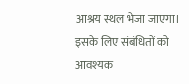आश्रय स्थल भेजा जाएगा। इसके लिए संबंधितों को आवश्यक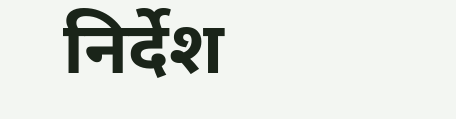निर्देश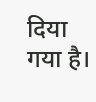दिया गया है।